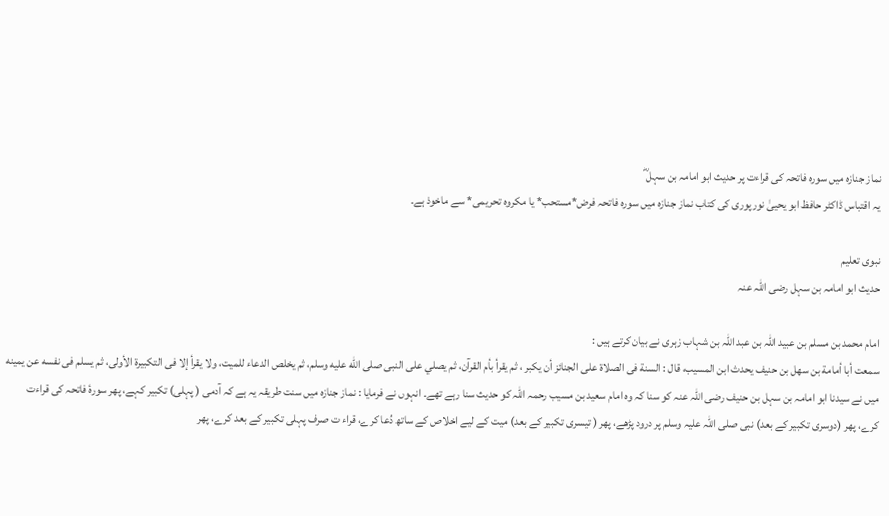نماز جنازہ میں سورہ فاتحہ کی قراءت پر حدیث ابو امامہ بن سہل ؓ
یہ اقتباس ڈاکٹر حافظ ابو یحییٰ نورپوری کی کتاب نماز جنازہ میں سورہ فاتحہ فرض*مستحب* یا مکروہ تحریمی* سے ماخوذ ہے۔

نبوی تعلیم
حدیث ابو امامہ بن سہل رضی اللہ عنہ

امام محمد بن مسلم بن عبید اللہ بن عبد اللہ بن شہاب زہری نے بیان کرتے ہیں :
سمعت أبا أمامة بن سهل بن حنيف يحدث ابن المسيب، قال : السنة فى الصلاة على الجنائز أن يكبر ، ثم يقرأ بأم القرآن، ثم يصلي على النبى صلى الله عليه وسلم، ثم يخلص الدعاء للميت، ولا يقرأ إلا فى التكبيرة الأولى، ثم يسلم فى نفسه عن يمينه
میں نے سیدنا ابو امامہ بن سہل بن حنیف رضی اللہ عنہ کو سنا کہ وہ امام سعید بن مسیب رحمہ اللہ کو حدیث سنا رہے تھے۔ انہوں نے فرمایا : نماز جنازہ میں سنت طریقہ یہ ہے کہ آدمی ( پہلی) تکبیر کہے، پھر سورۂ فاتحہ کی قراءت کرے، پھر (دوسری تکبیر کے بعد) نبی صلی اللہ علیہ وسلم پر درود پڑھے، پھر ( تیسری تکبیر کے بعد) میت کے لیے اخلاص کے ساتھ دُعا کرے، قراء ت صرف پہلی تکبیر کے بعد کرے، پھر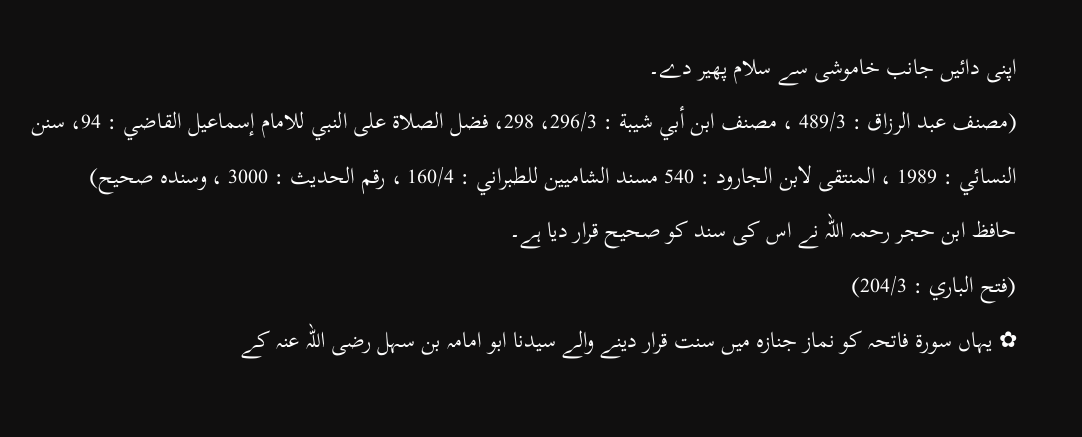اپنی دائیں جانب خاموشی سے سلام پھیر دے۔
(مصنف عبد الرزاق : 489/3 ، مصنف ابن أبي شيبة : 296/3، 298، فضل الصلاة على النبي للامام إسماعيل القاضي : 94، سنن النسائي : 1989 ، المنتقى لابن الجارود : 540 مسند الشاميين للطبراني : 160/4 ، رقم الحديث : 3000 ، وسنده صحيح)
حافظ ابن حجر رحمہ اللہ نے اس کی سند کو صحیح قرار دیا ہے۔
(فتح الباري : 204/3)
✿ یہاں سورۃ فاتحہ کو نماز جنازہ میں سنت قرار دینے والے سیدنا ابو امامہ بن سہل رضی اللہ عنہ کے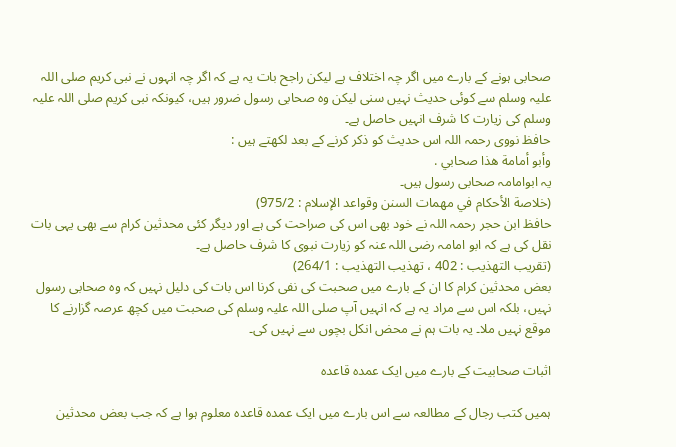صحابی ہونے کے بارے میں اگر چہ اختلاف ہے لیکن راجح بات یہ ہے کہ اگر چہ انہوں نے نبی کریم صلی اللہ علیہ وسلم سے کوئی حدیث نہیں سنی لیکن وہ صحابی رسول ضرور ہیں، کیونکہ نبی کریم صلی اللہ علیہ وسلم کی زیارت کا شرف انہیں حاصل ہے۔
حافظ نووی رحمہ اللہ اس حدیث کو ذکر کرنے کے بعد لکھتے ہیں :
وأبو أمامة هذا صحابي .
یہ ابوامامہ صحابی رسول ہیں۔
(خلاصة الأحكام في مهمات السنن وقواعد الإسلام : 975/2)
حافظ ابن حجر رحمہ اللہ نے خود بھی اس کی صراحت کی ہے اور دیگر کئی محدثین کرام سے بھی یہی بات نقل کی ہے کہ ابو امامہ رضی اللہ عنہ کو زیارت نبوی کا شرف حاصل ہے۔
(تقريب التهذيب : 402 ، تهذيب التهذيب : 264/1)
بعض محدثین کرام کا ان کے بارے میں صحبت کی نفی کرنا اس بات کی دلیل نہیں کہ وہ صحابی رسول نہیں، بلکہ اس سے مراد یہ ہے کہ انہیں آپ صلی اللہ علیہ وسلم کی صحبت میں کچھ عرصہ گزارنے کا موقع نہیں ملا۔ یہ بات ہم نے محض انکل بچوں سے نہیں کی۔

اثبات صحابیت کے بارے میں ایک عمدہ قاعدہ

ہمیں کتب رجال کے مطالعہ سے اس بارے میں ایک عمدہ قاعدہ معلوم ہوا ہے کہ جب بعض محدثین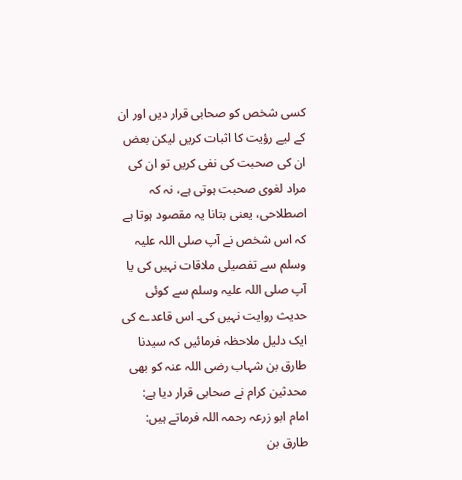کسی شخص کو صحابی قرار دیں اور ان کے لیے رؤیت کا اثبات کریں لیکن بعض ان کی صحبت کی نفی کریں تو ان کی مراد لغوی صحبت ہوتی ہے، نہ کہ اصطلاحی، یعنی بتانا یہ مقصود ہوتا ہے کہ اس شخص نے آپ صلی اللہ علیہ وسلم سے تفصیلی ملاقات نہیں کی یا آپ صلی اللہ علیہ وسلم سے کوئی حدیث روایت نہیں کی۔ اس قاعدے کی ایک دلیل ملاحظہ فرمائیں کہ سیدنا طارق بن شہاب رضی اللہ عنہ کو بھی محدثین کرام نے صحابی قرار دیا ہے:
امام ابو زرعہ رحمہ اللہ فرماتے ہیں:
طارق بن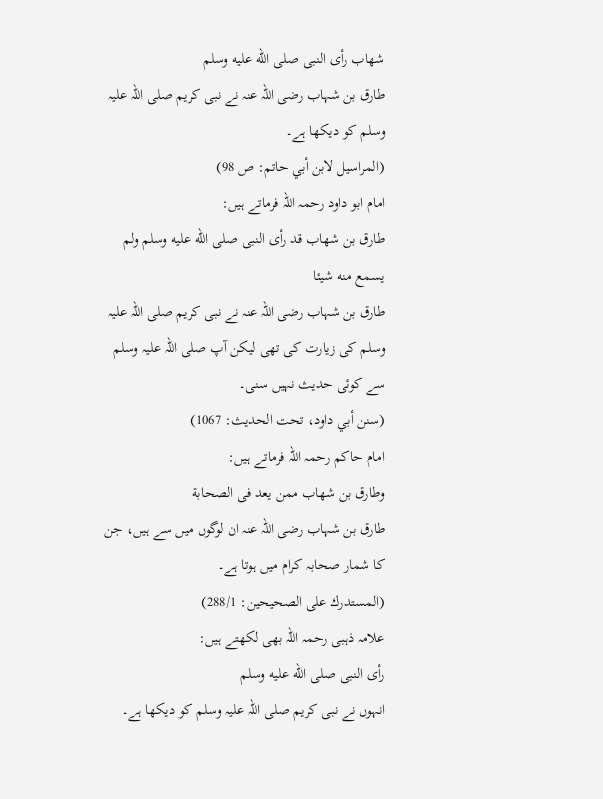شهاب رأى النبى صلى الله عليه وسلم
طارق بن شہاب رضی اللہ عنہ نے نبی کریم صلی اللہ علیہ وسلم کو دیکھا ہے۔
(المراسيل لابن أبي حاتم: ص 98)
امام ابو داود رحمہ اللہ فرماتے ہیں:
طارق بن شهاب قد رأى النبى صلى الله عليه وسلم ولم يسمع منه شيئا
طارق بن شہاب رضی اللہ عنہ نے نبی کریم صلی اللہ علیہ وسلم کی زیارت کی تھی لیکن آپ صلی اللہ علیہ وسلم سے کوئی حدیث نہیں سنی۔
(سنن أبي داود، تحت الحديث: 1067)
امام حاکم رحمہ اللہ فرماتے ہیں:
وطارق بن شهاب ممن يعد فى الصحابة
طارق بن شہاب رضی اللہ عنہ ان لوگوں میں سے ہیں، جن کا شمار صحابہ کرام میں ہوتا ہے۔
(المستدرك على الصحيحين: 288/1)
علامہ ذہبی رحمہ اللہ بھی لکھتے ہیں:
رأى النبى صلى الله عليه وسلم
انہوں نے نبی کریم صلی اللہ علیہ وسلم کو دیکھا ہے۔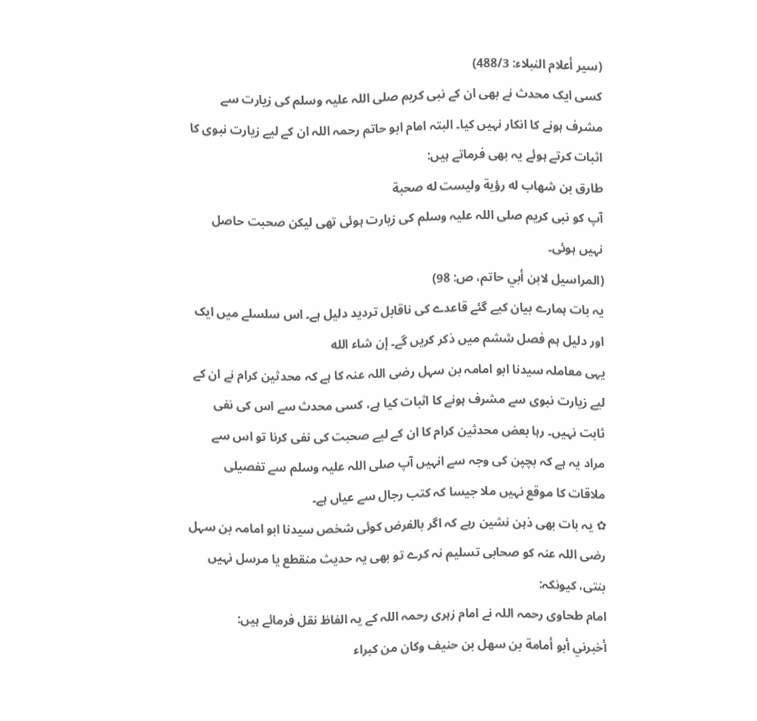(سیر أعلام النبلاء: 488/3)
کسی ایک محدث نے بھی ان کے نبی کریم صلی اللہ علیہ وسلم کی زیارت سے مشرف ہونے کا انکار نہیں کیا۔ البتہ امام ابو حاتم رحمہ اللہ ان کے لیے زیارت نبوی کا اثبات کرتے ہوئے یہ بھی فرماتے ہیں:
طارق بن شهاب له رؤية وليست له صحبة
آپ کو نبی کریم صلی اللہ علیہ وسلم کی زیارت ہوئی تھی لیکن صحبت حاصل نہیں ہوئی۔
(المراسيل لابن أبي حاتم، ص: 98)
یہ بات ہمارے بیان کیے گئے قاعدے کی ناقابل تردید دلیل ہے۔ اس سلسلے میں ایک اور دلیل ہم فصل ششم میں ذکر کریں گے۔ إن شاء الله
یہی معاملہ سیدنا ابو امامہ بن سہل رضی اللہ عنہ کا ہے کہ محدثین کرام نے ان کے لیے زیارت نبوی سے مشرف ہونے کا اثبات کیا ہے، کسی محدث سے اس کی نفی ثابت نہیں۔ رہا بعض محدثین کرام کا ان کے لیے صحبت کی نفی کرنا تو اس سے مراد یہ ہے کہ بچپن کی وجہ سے انہیں آپ صلی اللہ علیہ وسلم سے تفصیلی ملاقات کا موقع نہیں ملا جیسا کہ کتب رجال سے عیاں ہے۔
✿ یہ بات بھی ذہن نشین رہے کہ اگر بالفرض کوئی شخص سیدنا ابو امامہ بن سہل رضی اللہ عنہ کو صحابی تسلیم نہ کرے تو بھی یہ حدیث منقطع یا مرسل نہیں بنتی، کیونکہ:
امام طحاوی رحمہ اللہ نے امام زہری رحمہ اللہ کے یہ الفاظ نقل فرمائے ہیں:
أخبرني أبو أمامة بن سهل بن حنيف وكان من كبراء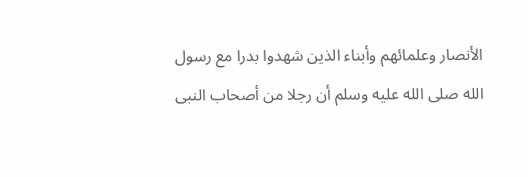الأنصار وعلمائهم وأبناء الذين شهدوا بدرا مع رسول الله صلى الله عليه وسلم أن رجلا من أصحاب النبى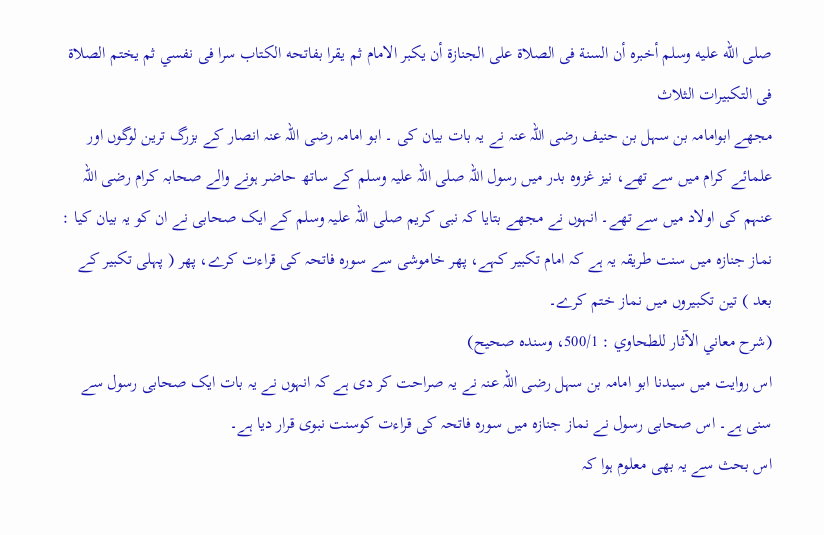صلى الله عليه وسلم أخبره أن السنة فى الصلاة على الجنازة أن يكبر الامام ثم يقرا بفاتحه الكتاب سرا فى نفسي ثم يختم الصلاة فى التكبيرات الثلاث
مجھے ابوامامہ بن سہل بن حنیف رضی اللہ عنہ نے یہ بات بیان کی ۔ ابو امامہ رضی اللہ عنہ انصار کے بزرگ ترین لوگوں اور علمائے کرام میں سے تھے، نیز غزوہ بدر میں رسول اللہ صلی اللہ علیہ وسلم کے ساتھ حاضر ہونے والے صحابہ کرام رضی اللہ عنہم کی اولاد میں سے تھے۔ انہوں نے مجھے بتایا کہ نبی کریم صلی اللہ علیہ وسلم کے ایک صحابی نے ان کو یہ بیان کیا : نماز جنازہ میں سنت طریقہ یہ ہے کہ امام تکبیر کہے، پھر خاموشی سے سورہ فاتحہ کی قراءت کرے، پھر ( پہلی تکبیر کے بعد ) تین تکبیروں میں نماز ختم کرے۔
(شرح معاني الآثار للطحاوي : 500/1، وسنده صحيح)
اس روایت میں سیدنا ابو امامہ بن سہل رضی اللہ عنہ نے یہ صراحت کر دی ہے کہ انہوں نے یہ بات ایک صحابی رسول سے سنی ہے۔ اس صحابی رسول نے نماز جنازہ میں سورہ فاتحہ کی قراءت کوسنت نبوی قرار دیا ہے۔
اس بحث سے یہ بھی معلوم ہوا کہ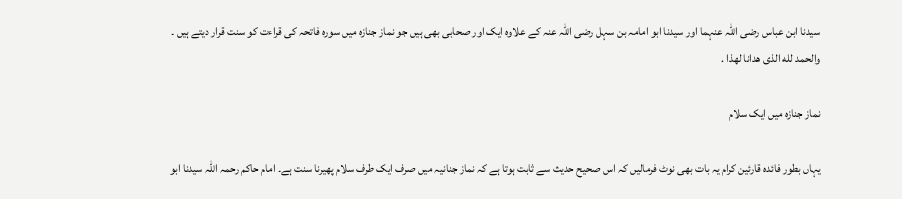سیدنا ابن عباس رضی اللہ عنہما اور سیدنا ابو امامہ بن سہل رضی اللہ عنہ کے علاوہ ایک اور صحابی بھی ہیں جو نماز جنازہ میں سورہ فاتحہ کی قراءت کو سنت قرار دیتے ہیں ۔
والحمد لله الذى هدانا لهذا .

نماز جنازہ میں ایک سلام

یہاں بطور فائدہ قارئین کرام یہ بات بھی نوٹ فرمالیں کہ اس صحیح حدیث سے ثابت ہوتا ہے کہ نماز جنانیہ میں صرف ایک طرف سلام پھیرنا سنت ہے۔ امام حاکم رحمہ اللہ سیدنا ابو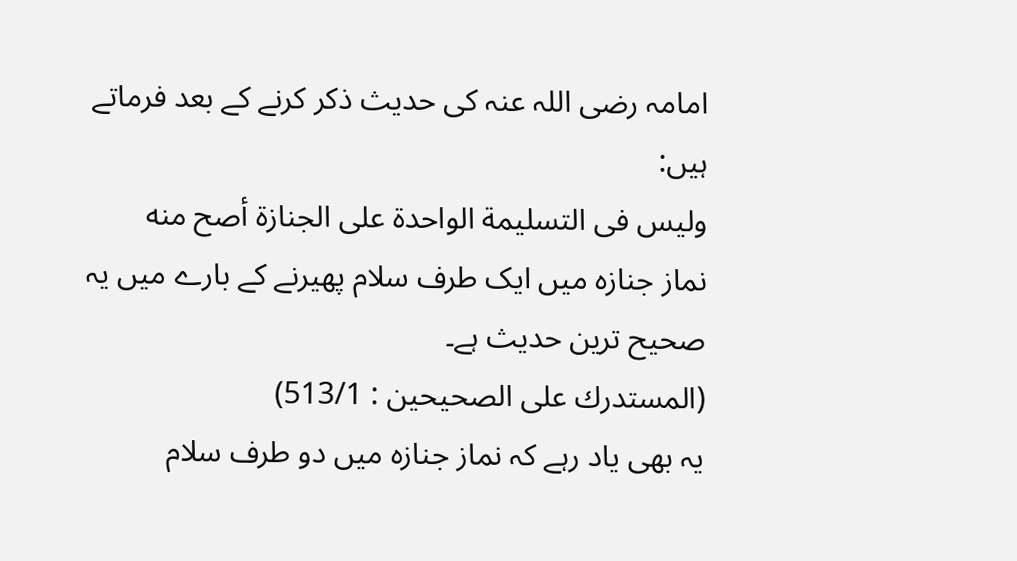امامہ رضی اللہ عنہ کی حدیث ذکر کرنے کے بعد فرماتے ہیں:
وليس فى التسليمة الواحدة على الجنازة أصح منه
نماز جنازہ میں ایک طرف سلام پھیرنے کے بارے میں یہ صحیح ترین حدیث ہے۔
(المستدرك على الصحيحين : 513/1)
یہ بھی یاد رہے کہ نماز جنازہ میں دو طرف سلام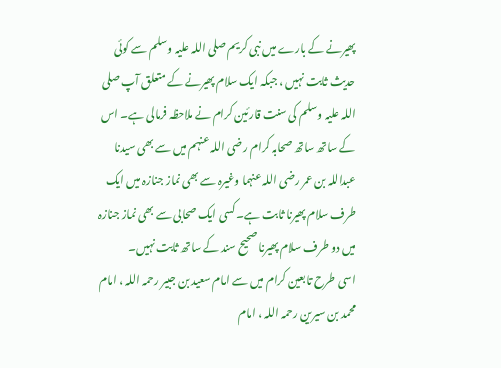پھیرنے کے بارے میں نبی کریم صلی اللہ علیہ وسلم سے کوئی حدیث ثابت نہیں ، جبکہ ایک سلام پھیرنے کے متعلق آپ صلی اللہ علیہ وسلم کی سنت قارئین کرام نے ملاحظہ فرمالی ہے۔ اس کے ساتھ ساتھ صحابہ کرام رضی اللہ عنہم میں سے بھی سیدنا عبداللہ بن عمر رضی اللہ عنہما وغیرہ سے بھی نماز جنازہ میں ایک طرف سلام پھیرنا ثابت ہے۔ کسی ایک صحابی سے بھی نماز جنازہ میں دو طرف سلام پھیرنا صحیح سند کے ساتھ ثابت نہیں۔
اسی طرح تابعین کرام میں سے امام سعید بن جبیر رحمہ اللہ ، امام محمد بن سیرین رحمہ اللہ ، امام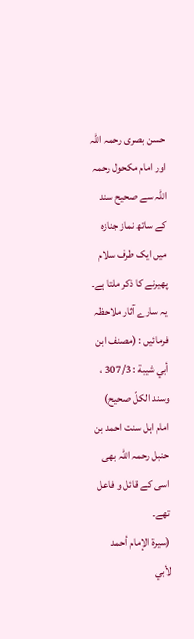حسن بصری رحمہ اللہ اور امام مکحول رحمہ اللہ سے صحیح سند کے ساتھ نماز جنازہ میں ایک طرف سلام پھیرنے کا ذکر ملتا ہے۔
یہ سارے آثار ملاحظہ فرمائیں : (مصنف ابن أبي شيبة : 307/3 ، وسند الكلّ صحيح)
امام اہل سنت احمد بن حنبل رحمہ اللہ بھی اسی کے قائل و فاعل تھے۔
(سيرة الإمام أحمد لأبي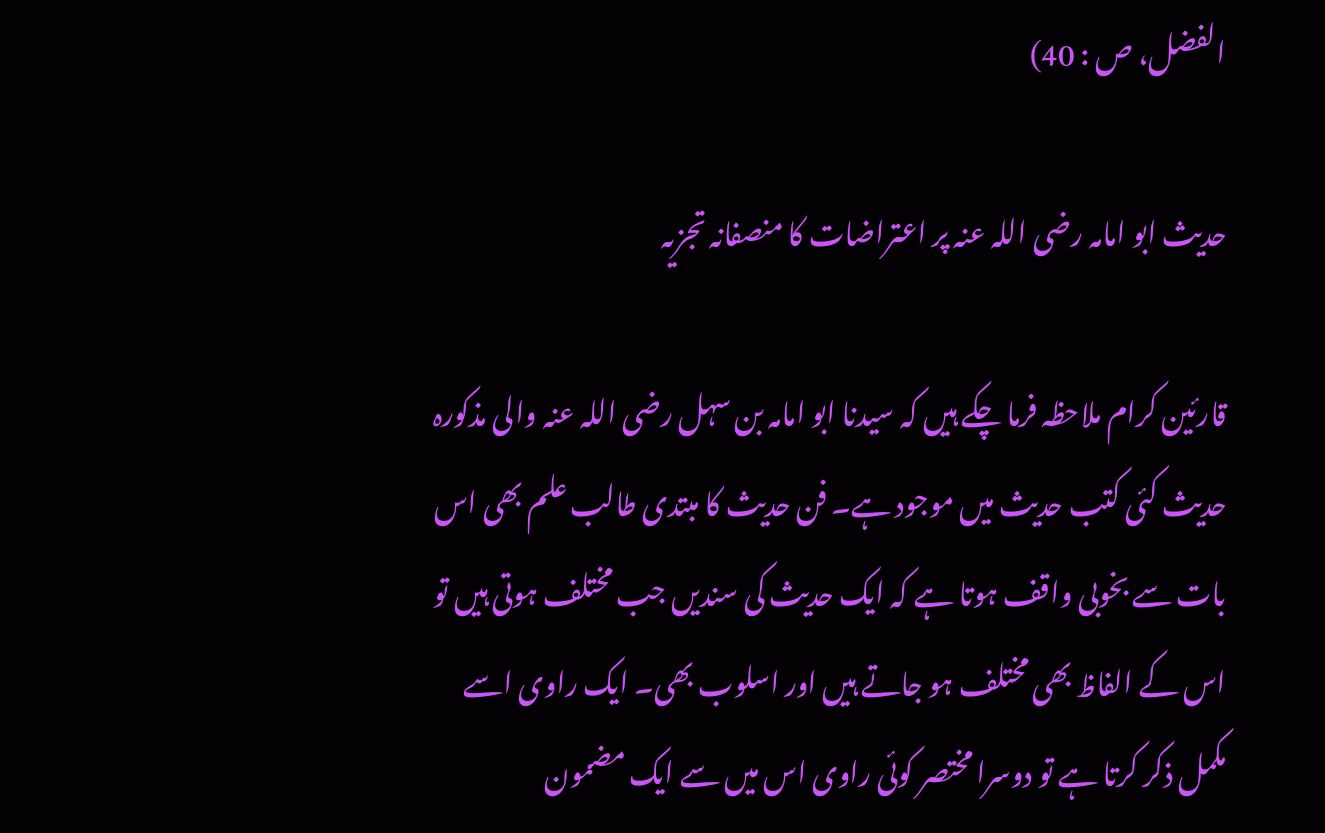الفضل، ص : 40)

حدیث ابو امامہ رضی اللہ عنہ پر اعتراضات کا منصفانہ تجزیہ

قارئین کرام ملاحظہ فرما چکے ہیں کہ سیدنا ابو امامہ بن سہل رضی اللہ عنہ والی مذکورہ حدیث کئی کتب حدیث میں موجود ہے۔ فن حدیث کا مبتدی طالب علم بھی اس بات سے بخوبی واقف ہوتا ہے کہ ایک حدیث کی سندیں جب مختلف ہوتی ہیں تو اس کے الفاظ بھی مختلف ہو جاتے ہیں اور اسلوب بھی۔ ایک راوی اسے مکمل ذکر کرتا ہے تو دوسرا مختصر کوئی راوی اس میں سے ایک مضمون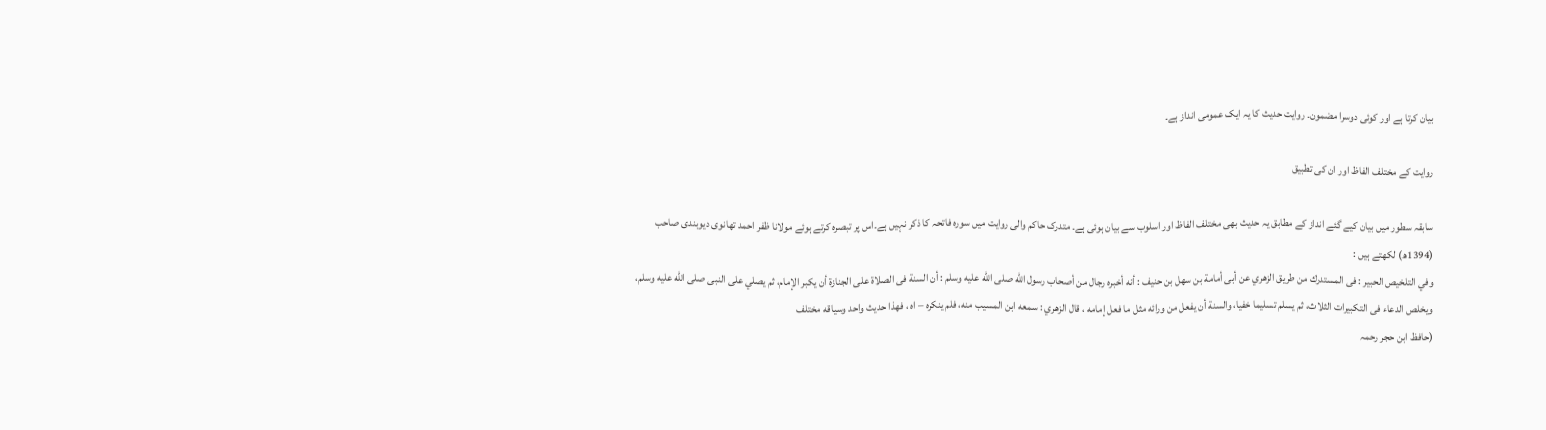بیان کرتا ہے اور کوئی دوسرا مضمون۔ روایت حدیث کا یہ ایک عمومی انداز ہے۔

روایت کے مختلف الفاظ اور ان کی تطبیق

سابقہ سطور میں بیان کیے گئے انداز کے مطابق یہ حدیث بھی مختلف الفاظ اور اسلوب سے بیان ہوئی ہے۔ متدرک حاکم والی روایت میں سورہ فاتحہ کا ذکر نہیں ہے۔اس پر تبصرہ کرتے ہوئے مولانا ظفر احمد تھانوی دیوبندی صاحب (1394ھ) لکھتے ہیں :
وفي التلخيص الحبير : فى المستدرك من طريق الزهري عن أبى أمامة بن سهل بن حنيف : أنه أخبره رجال من أصحاب رسول الله صلى الله عليه وسلم : أن السنة فى الصلاة على الجنازة أن يكبر الإمام، ثم يصلي على النبى صلى الله عليه وسلم، ويخلص الدعاء فى التكبيرات الثلاث، ثم يسلم تسليما خفيا، والسنة أن يفعل من ورائه مثل ما فعل إمامه ، قال الزهري : سمعه ابن المسيب منه، فلم ينكره – اه ، فهذا حديث واحد وسياقه مختلف
(حافظ ابن حجر رحمہ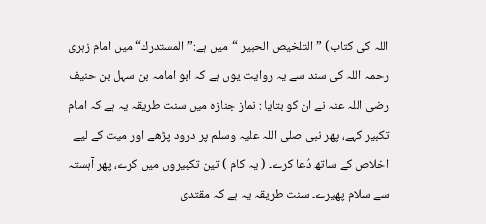اللہ کی کتاب) ”التلخيص الحبير “میں ہے:” المستدرك“ میں امام زہری رحمہ اللہ کی سند سے یہ روایت یوں ہے کہ ابو امامہ بن سہل بن حنیف رضی اللہ عنہ نے ان کو بتایا : نماز جنازہ میں سنت طریقہ یہ ہے کہ امام تکبیر کہے، پھر نبی صلی اللہ علیہ وسلم پر درود پڑھے اور میت کے لیے اخلاص کے ساتھ دُعا کرے۔ ( یہ کام ) تین تکبیروں میں کرے، پھر آہستہ سے سلام پھیرے۔ سنت طریقہ یہ ہے کہ مقتدی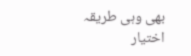بھی وہی طریقہ اختیار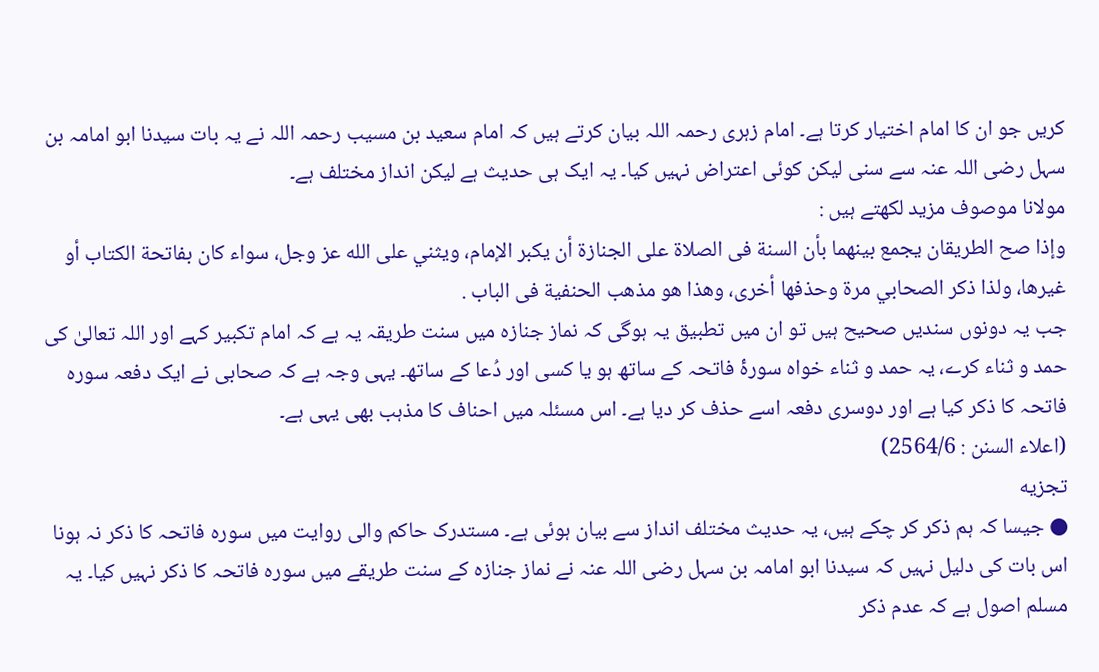کریں جو ان کا امام اختیار کرتا ہے۔ امام زہری رحمہ اللہ بیان کرتے ہیں کہ امام سعید بن مسیب رحمہ اللہ نے یہ بات سیدنا ابو امامہ بن سہل رضی اللہ عنہ سے سنی لیکن کوئی اعتراض نہیں کیا۔ یہ ایک ہی حدیث ہے لیکن انداز مختلف ہے۔
مولانا موصوف مزید لکھتے ہیں :
وإذا صح الطريقان يجمع بينهما بأن السنة فى الصلاة على الجنازة أن يكبر الإمام، ويثني على الله عز وجل، سواء كان بفاتحة الكتاب أو غيرها، ولذا ذكر الصحابي مرة وحذفها أخرى، وهذا هو مذهب الحنفية فى الباب .
جب یہ دونوں سندیں صحیح ہیں تو ان میں تطبیق یہ ہوگی کہ نماز جنازہ میں سنت طریقہ یہ ہے کہ امام تکبیر کہے اور اللہ تعالیٰ کی حمد و ثناء کرے، یہ حمد و ثناء خواہ سورۂ فاتحہ کے ساتھ ہو یا کسی اور دُعا کے ساتھ۔ یہی وجہ ہے کہ صحابی نے ایک دفعہ سورہ فاتحہ کا ذکر کیا ہے اور دوسری دفعہ اسے حذف کر دیا ہے۔ اس مسئلہ میں احناف کا مذہب بھی یہی ہے۔
(اعلاء السنن : 2564/6)
تجزيه
● جیسا کہ ہم ذکر کر چکے ہیں، یہ حدیث مختلف انداز سے بیان ہوئی ہے۔ مستدرک حاکم والی روایت میں سورہ فاتحہ کا ذکر نہ ہونا اس بات کی دلیل نہیں کہ سیدنا ابو امامہ بن سہل رضی اللہ عنہ نے نماز جنازہ کے سنت طریقے میں سورہ فاتحہ کا ذکر نہیں کیا۔ یہ مسلم اصول ہے کہ عدم ذکر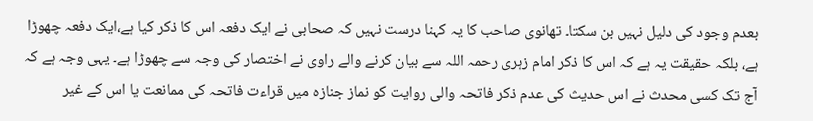بعدم وجود کی دلیل نہیں بن سکتا۔ تھانوی صاحب کا یہ کہنا درست نہیں کہ صحابی نے ایک دفعہ اس کا ذکر کیا ہے،ایک دفعہ چھوڑا ہے، بلکہ حقیقت یہ ہے کہ اس کا ذکر امام زہری رحمہ اللہ سے بیان کرنے والے راوی نے اختصار کی وجہ سے چھوڑا ہے۔ یہی وجہ ہے کہ آج تک کسی محدث نے اس حدیث کی عدم ذکر فاتحہ والی روایت کو نماز جنازہ میں قراءت فاتحہ کی ممانعت یا اس کے غیر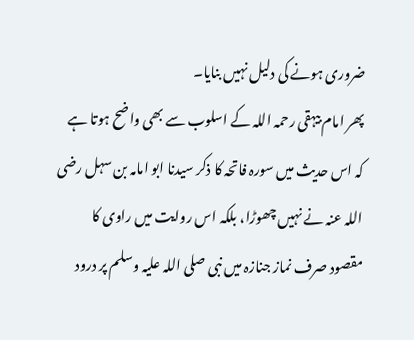ضروری ہونے کی دلیل نہیں بنایا۔
پھر امام بیہقی رحمہ اللہ کے اسلوب سے بھی واضح ہوتا ہے کہ اس حدیث میں سورہ فاتحہ کا ذکر سیدنا ابو امامہ بن سہل رضی اللہ عنہ نے نہیں چھوڑا، بلکہ اس روایت میں راوی کا مقصود صرف نماز جنازہ میں نبی صلی اللہ علیہ وسلم پر درود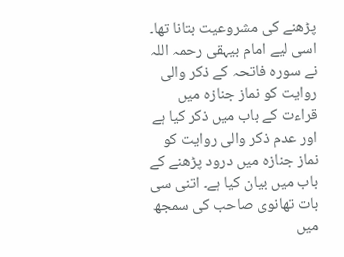پڑھنے کی مشروعیت بتانا تھا۔ اسی لیے امام بیہقی رحمہ اللہ نے سورہ فاتحہ کے ذکر والی روایت کو نماز جنازہ میں قراءت کے باب میں ذکر کیا ہے اور عدم ذکر والی روایت کو نماز جنازہ میں درود پڑھنے کے باب میں بیان کیا ہے۔ اتنی سی بات تھانوی صاحب کی سمجھ میں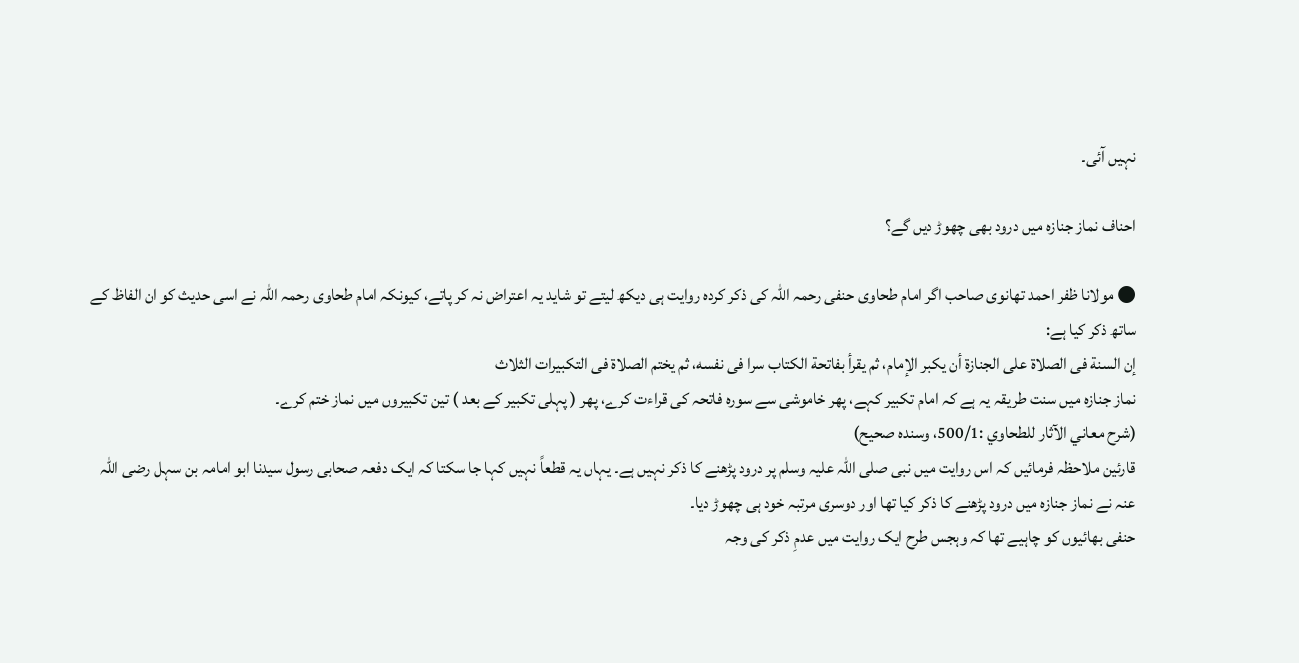نہیں آئی۔

احناف نماز جنازہ میں درود بھی چھوڑ دیں گے؟

● مولانا ظفر احمد تھانوی صاحب اگر امام طحاوی حنفی رحمہ اللہ کی ذکر کردہ روایت ہی دیکھ لیتے تو شاید یہ اعتراض نہ کر پاتے، کیونکہ امام طحاوی رحمہ اللہ نے اسی حدیث کو ان الفاظ کے ساتھ ذکر کیا ہے:
إن السنة فى الصلاة على الجنازة أن يكبر الإمام، ثم يقرأ بفاتحة الكتاب سرا فى نفسه، ثم يختم الصلاة فى التكبيرات الثلاث
نماز جنازہ میں سنت طریقہ یہ ہے کہ امام تکبیر کہے، پھر خاموشی سے سورہ فاتحہ کی قراءت کرے، پھر ( پہلی تکبیر کے بعد ) تین تکبیروں میں نماز ختم کرے۔
(شرح معاني الآثار للطحاوي :500/1، وسنده صحيح)
قارئین ملاحظہ فرمائیں کہ اس روایت میں نبی صلی اللہ علیہ وسلم پر درود پڑھنے کا ذکر نہیں ہے۔ یہاں یہ قطعاً نہیں کہا جا سکتا کہ ایک دفعہ صحابی رسول سیدنا ابو امامہ بن سہل رضی اللہ عنہ نے نماز جنازہ میں درود پڑھنے کا ذکر کیا تھا اور دوسری مرتبہ خود ہی چھوڑ دیا۔
حنفی بھائیوں کو چاہیے تھا کہ وہجس طرح ایک روایت میں عدمِ ذکر کی وجہ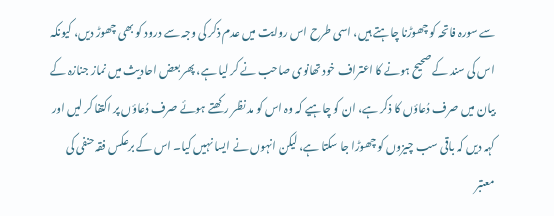سے سورہ فاتحہ کو چھوڑنا چاہتے ہیں، اسی طرح اس روایت میں عدم ذکر کی وجہ سے درود کو بھی چھوڑ دیں، کیونکہ اس کی سند کے صحیح ہونے کا اعتراف خود تھانوی صاحب نے کر لیا ہے، پھر بعض احادیث میں نماز جنازہ کے بیان میں صرف دُعاؤں کا ذکر ہے، ان کو چاہیے کہ وہ اس کو مد نظر رکھتے ہوئے صرف دُعاؤں پر اکتفا کر لیں اور کہہ دیں کہ باقی سب چیزوں کو چھوڑا جا سکتا ہے، لیکن انہوں نے ایسا نہیں کیا۔ اس کے برعکس فقہ حنفی کی معتبر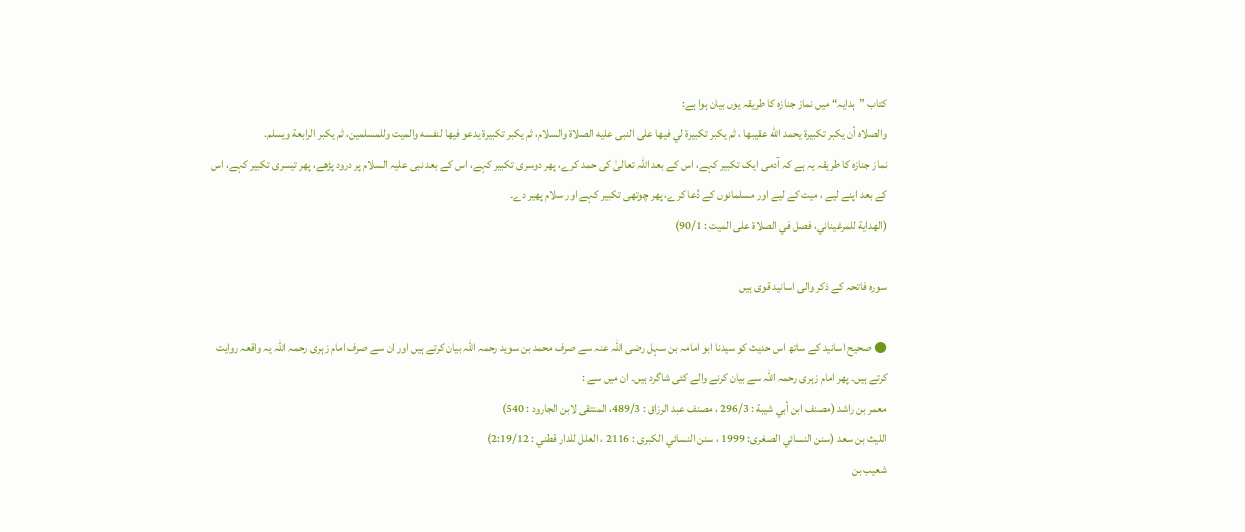کتاب ”ہدایہ“ میں نماز جنازہ کا طریقہ یوں بیان ہوا ہے:
والصلاه أن يكبر تكبيرة يحمد الله عقيبها ، ثم يكبر تكبيرة لي فيها على النبى عليه الصلاة والسلام، ثم يكبر تكبيرة يدعو فيها لنفسه والميت وللمسلمين، ثم يكبر الرابعة ويسلم.
نماز جنازہ کا طریقہ یہ ہے کہ آدمی ایک تکبیر کہے، اس کے بعد اللہ تعالیٰ کی حمد کرے، پھر دوسری تکبیر کہے، اس کے بعد نبی علیہ السلام پر درود پڑھے، پھر تیسری تکبیر کہے، اس کے بعد اپنے لیے ، میت کے لیے اور مسلمانوں کے دُعا کرے، پھر چوتھی تکبیر کہے اور سلام پھیر دے۔
(الهداية للمرغيناني، فصل في الصلاة على الميت : 90/1)

سورہ فاتحہ کے ذکر والی اسانید قوی ہیں

● صحیح اسانید کے ساتھ اس حدیث کو سیدنا ابو امامہ بن سہل رضی اللہ عنہ سے صرف محمد بن سوید رحمہ اللہ بیان کرتے ہیں اور ان سے صرف امام زہری رحمہ اللہ یہ واقعہ روایت کرتے ہیں۔ پھر امام زہری رحمہ اللہ سے بیان کرنے والے کئی شاگرد ہیں۔ ان میں سے :
معمر بن راشد (مصنف ابن أبي شيبة : 296/3 ، مصنف عبد الرزاق : 489/3، المنتقى لابن الجارود : 540)
الليث بن سعد (سنن النسائي الصغرى: 1999 ، سنن النسائي الكبرى : 2116 ، العلل للدار قطني : 2:19/12)
شعیب بن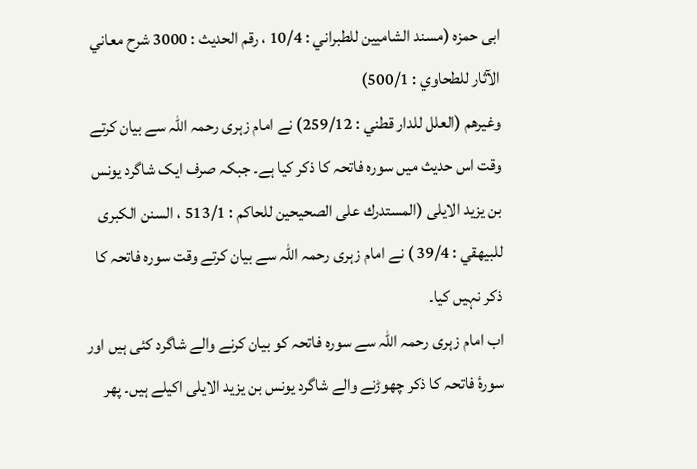ابی حمزہ (مسند الشاميين للطبراني : 10/4 ، رقم الحديث : 3000 شرح معاني الآثار للطحاوي : 500/1)
وغيرهم (العلل للدار قطني : 259/12) نے امام زہری رحمہ اللہ سے بیان کرتے وقت اس حدیث میں سورہ فاتحہ کا ذکر کیا ہے۔ جبکہ صرف ایک شاگرد یونس بن یزید الایلی (المستدرك على الصحيحين للحاكم : 513/1 ، السنن الكبرى للبيهقي : 39/4 ) نے امام زہری رحمہ اللہ سے بیان کرتے وقت سورہ فاتحہ کا ذکر نہیں کیا۔
اب امام زہری رحمہ اللہ سے سورہ فاتحہ کو بیان کرنے والے شاگرد کئی ہیں اور سورۂ فاتحہ کا ذکر چھوڑنے والے شاگرد یونس بن یزید الایلی اکیلے ہیں۔ پھر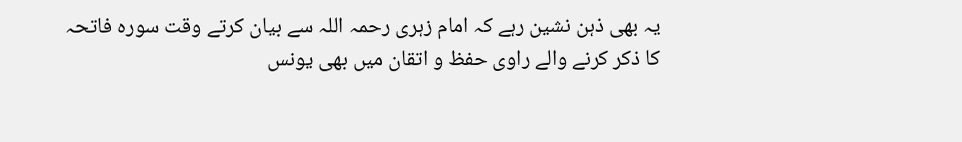یہ بھی ذہن نشین رہے کہ امام زہری رحمہ اللہ سے بیان کرتے وقت سورہ فاتحہ کا ذکر کرنے والے راوی حفظ و اتقان میں بھی یونس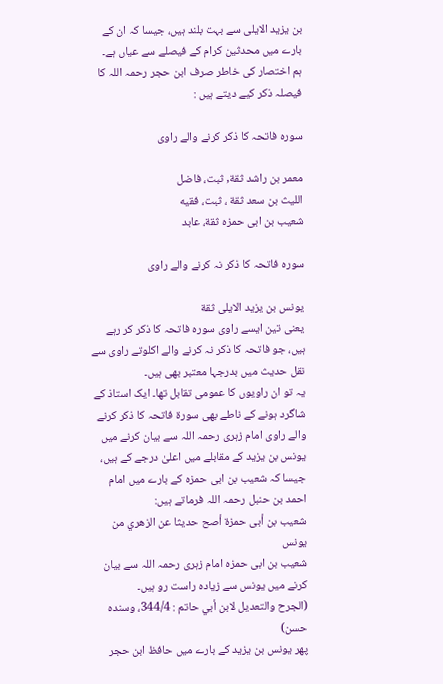بن یزید الایلی سے بہت بلند ہیں، جیسا کہ ان کے بارے میں محدثین کرام کے فیصلے سے عیاں ہے۔
ہم اختصار کی خاطر صرف ابن حجر رحمہ اللہ کا فیصلہ ذکر کیے دیتے ہیں :

سورہ فاتحہ کا ذکر کرنے والے راوی

معمر بن راشد ثقة, ثبت، فاضل
الليث بن سعد ثقة ، ثبت، فقيه
شعیب بن ابی حمزه ثقة، عابد

سورہ فاتحہ کا ذکر نہ کرنے والے راوی

یونس بن يزيد الایلی ثقة
یعنی تین ایسے راوی سورہ فاتحہ کا ذکر کر رہے ہیں، جو فاتحہ کا ذکر نہ کرنے والے اکلوتے راوی سے نقل حدیث میں بدرجہا معتبر بھی ہیں۔
یہ تو ان راویوں کا عمومی تقابل تھا۔ ایک استاذ کے شاگرد ہونے کے ناطے بھی سورۃ فاتحہ کا ذکر کرنے والے راوی امام زہری رحمہ اللہ سے بیان کرنے میں یونس بن یزید کے مقابلے میں اعلیٰ درجے کے ہیں، جیسا کہ شعیب بن ابی حمزہ کے بارے میں امام احمد بن حنبل رحمہ اللہ فرماتے ہیں:
شعيب بن أبى حمزة أصح حديثا عن الزهري من يونس
شعیب بن ابی حمزہ امام زہری رحمہ اللہ سے بیان کرنے میں یونس سے زیادہ راست رو ہیں۔
(الجرح والتعديل لابن أبي حاتم : 344/4، وسنده حسن)
پھر یونس بن یزید کے بارے میں حافظ ابن حجر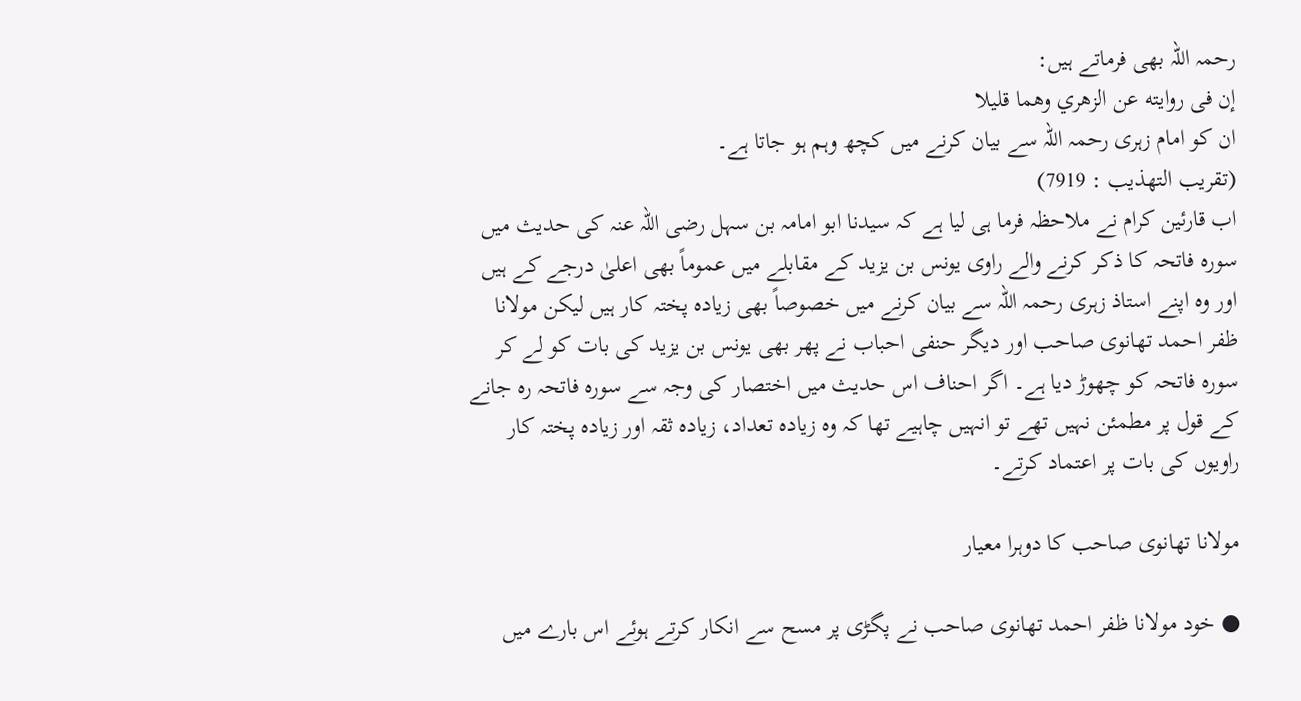رحمہ اللہ بھی فرماتے ہیں:
إن فى روايته عن الزهري وهما قليلا
ان کو امام زہری رحمہ اللہ سے بیان کرنے میں کچھ وہم ہو جاتا ہے۔
(تقريب التهذيب : 7919)
اب قارئین کرام نے ملاحظہ فرما ہی لیا ہے کہ سیدنا ابو امامہ بن سہل رضی اللہ عنہ کی حدیث میں سورہ فاتحہ کا ذکر کرنے والے راوی یونس بن یزید کے مقابلے میں عموماً بھی اعلیٰ درجے کے ہیں اور وہ اپنے استاذ زہری رحمہ اللہ سے بیان کرنے میں خصوصاً بھی زیادہ پختہ کار ہیں لیکن مولانا ظفر احمد تھانوی صاحب اور دیگر حنفی احباب نے پھر بھی یونس بن یزید کی بات کو لے کر سورہ فاتحہ کو چھوڑ دیا ہے۔ اگر احناف اس حدیث میں اختصار کی وجہ سے سورہ فاتحہ رہ جانے کے قول پر مطمئن نہیں تھے تو انہیں چاہیے تھا کہ وہ زیادہ تعداد، زیادہ ثقہ اور زیادہ پختہ کار راویوں کی بات پر اعتماد کرتے۔

مولانا تھانوی صاحب کا دوہرا معیار

● خود مولانا ظفر احمد تھانوی صاحب نے پگڑی پر مسح سے انکار کرتے ہوئے اس بارے میں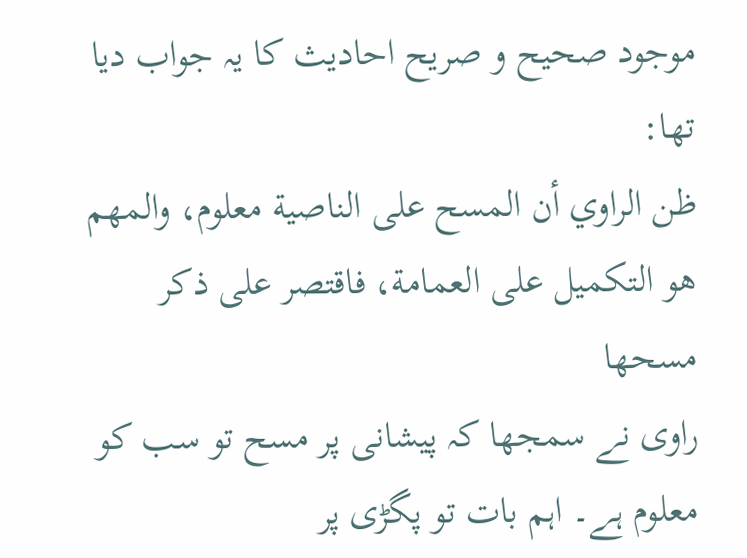موجود صحیح و صریح احادیث کا یہ جواب دیا تھا:
ظن الراوي أن المسح على الناصية معلوم، والمهم هو التكميل على العمامة، فاقتصر على ذكر مسحها
راوی نے سمجھا کہ پیشانی پر مسح تو سب کو معلوم ہے۔ اہم بات تو پگڑی پر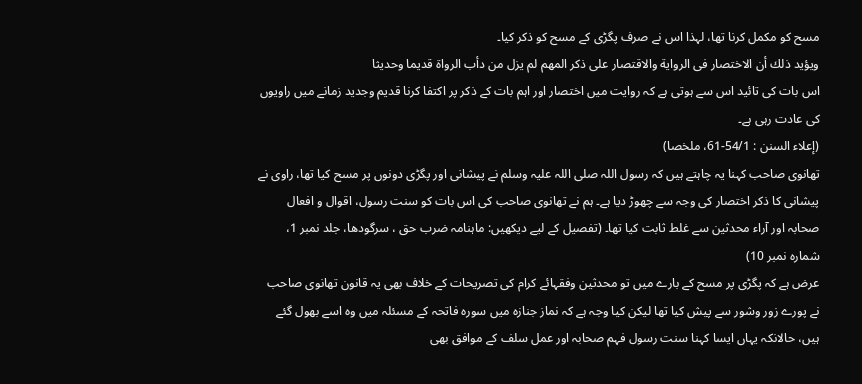مسح کو مکمل کرنا تھا، لہذا اس نے صرف پگڑی کے مسح کو ذکر کیا۔
ويؤيد ذلك أن الاختصار فى الرواية والاقتصار على ذكر المهم لم يزل من دأب الرواة قديما وحديثا
اس بات کی تائید اس سے ہوتی ہے کہ روایت میں اختصار اور اہم بات کے ذکر پر اکتفا کرنا قدیم وجدید زمانے میں راویوں کی عادت رہی ہے۔
(إعلاء السنن : 54/1-61، ملخصا)
تھانوی صاحب کہنا یہ چاہتے ہیں کہ رسول اللہ صلی اللہ علیہ وسلم نے پیشانی اور پگڑی دونوں پر مسح کیا تھا، راوی نے پیشانی کا ذکر اختصار کی وجہ سے چھوڑ دیا ہے۔ ہم نے تھانوی صاحب کی اس بات کو سنت رسول، اقوال و افعال صحابہ اور آراء محدثین سے غلط ثابت کیا تھا۔ (تفصیل کے لیے دیکھیں: ماہنامہ ضرب حق ، سرگودها، جلد نمبر 1، شمارہ نمبر 10)
عرض ہے کہ پگڑی پر مسح کے بارے میں تو محدثین وفقہائے کرام کی تصریحات کے خلاف بھی یہ قانون تھانوی صاحب نے پورے زور وشور سے پیش کیا تھا لیکن کیا وجہ ہے کہ نماز جنازہ میں سورہ فاتحہ کے مسئلہ میں وہ اسے بھول گئے ہیں، حالانکہ یہاں ایسا کہنا سنت رسول فہم صحابہ اور عمل سلف کے موافق بھی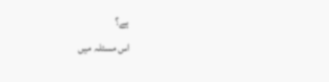ہے؟
اس مسئلہ میں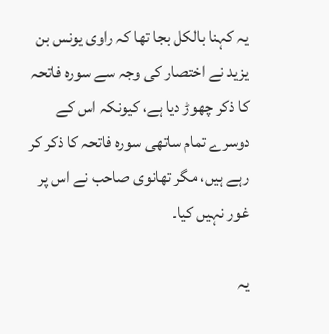یہ کہنا بالکل بجا تھا کہ راوی یونس بن یزید نے اختصار کی وجہ سے سورہ فاتحہ کا ذکر چھوڑ دیا ہے، کیونکہ اس کے دوسرے تمام ساتھی سورہ فاتحہ کا ذکر کر رہے ہیں، مگر تھانوی صاحب نے اس پر غور نہیں کیا۔

یہ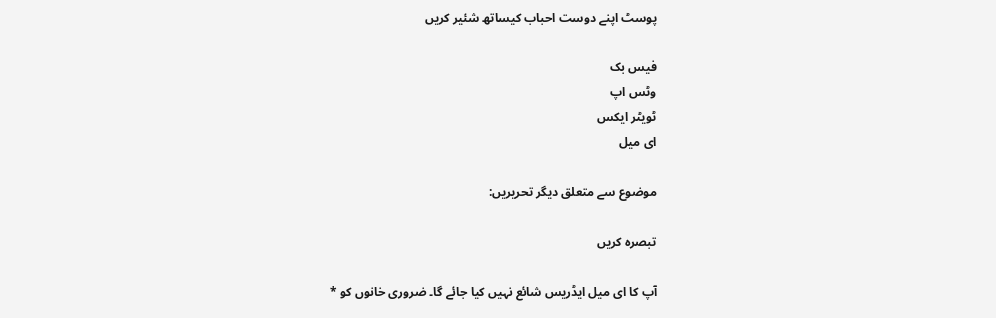پوسٹ اپنے دوست احباب کیساتھ شئیر کریں

فیس بک
وٹس اپ
ٹویٹر ایکس
ای میل

موضوع سے متعلق دیگر تحریریں:

تبصرہ کریں

آپ کا ای میل ایڈریس شائع نہیں کیا جائے گا۔ ضروری خانوں کو *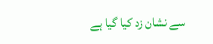سے نشان زد کیا گیا ہے